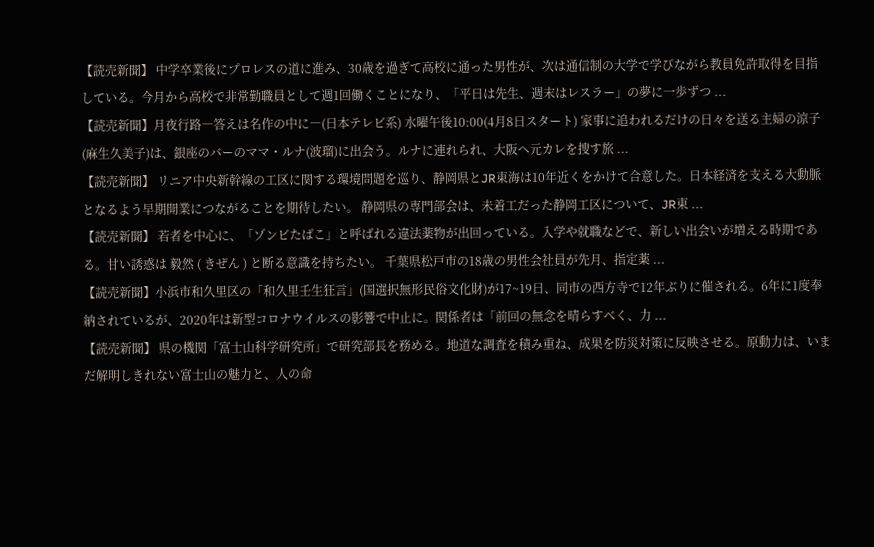【読売新聞】 中学卒業後にプロレスの道に進み、30歳を過ぎて高校に通った男性が、次は通信制の大学で学びながら教員免許取得を目指している。今月から高校で非常勤職員として週1回働くことになり、「平日は先生、週末はレスラー」の夢に一歩ずつ ...
【読売新聞】月夜行路―答えは名作の中に―(日本テレビ系) 水曜午後10:00(4月8日スタート) 家事に追われるだけの日々を送る主婦の涼子(麻生久美子)は、銀座のバーのママ・ルナ(波瑠)に出会う。ルナに連れられ、大阪へ元カレを捜す旅 ...
【読売新聞】 リニア中央新幹線の工区に関する環境問題を巡り、静岡県とJR東海は10年近くをかけて合意した。日本経済を支える大動脈となるよう早期開業につながることを期待したい。 静岡県の専門部会は、未着工だった静岡工区について、JR東 ...
【読売新聞】 若者を中心に、「ゾンビたばこ」と呼ばれる違法薬物が出回っている。入学や就職などで、新しい出会いが増える時期である。甘い誘惑は 毅然 ( きぜん ) と断る意識を持ちたい。 千葉県松戸市の18歳の男性会社員が先月、指定薬 ...
【読売新聞】小浜市和久里区の「和久里壬生狂言」(国選択無形民俗文化財)が17~19日、同市の西方寺で12年ぶりに催される。6年に1度奉納されているが、2020年は新型コロナウイルスの影響で中止に。関係者は「前回の無念を晴らすべく、力 ...
【読売新聞】 県の機関「富士山科学研究所」で研究部長を務める。地道な調査を積み重ね、成果を防災対策に反映させる。原動力は、いまだ解明しきれない富士山の魅力と、人の命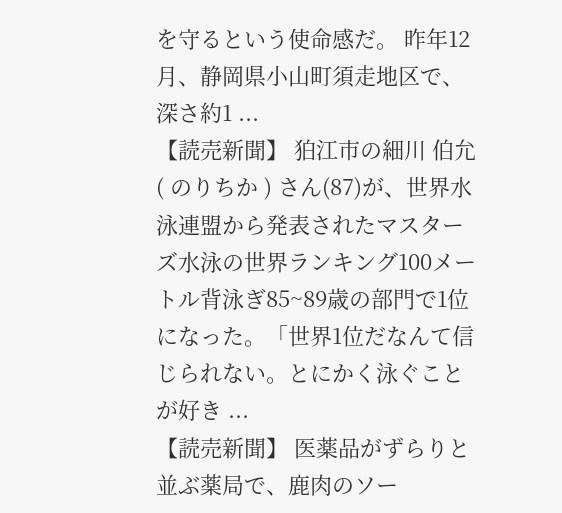を守るという使命感だ。 昨年12月、静岡県小山町須走地区で、深さ約1 ...
【読売新聞】 狛江市の細川 伯允 ( のりちか ) さん(87)が、世界水泳連盟から発表されたマスターズ水泳の世界ランキング100メートル背泳ぎ85~89歳の部門で1位になった。「世界1位だなんて信じられない。とにかく泳ぐことが好き ...
【読売新聞】 医薬品がずらりと並ぶ薬局で、鹿肉のソー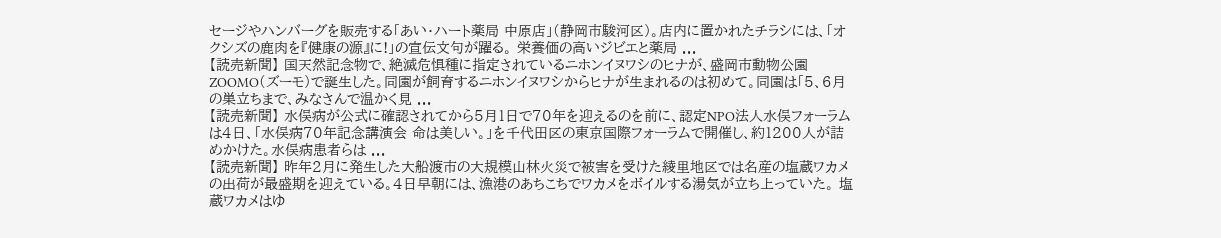セージやハンバーグを販売する「あい・ハート薬局 中原店」(静岡市駿河区)。店内に置かれたチラシには、「オクシズの鹿肉を『健康の源』に!」の宣伝文句が躍る。 栄養価の高いジビエと薬局 ...
【読売新聞】 国天然記念物で、絶滅危惧種に指定されているニホンイヌワシのヒナが、盛岡市動物公園ZOOMO(ズーモ)で誕生した。同園が飼育するニホンイヌワシからヒナが生まれるのは初めて。同園は「5、6月の巣立ちまで、みなさんで温かく見 ...
【読売新聞】 水俣病が公式に確認されてから5月1日で70年を迎えるのを前に、認定NPO法人水俣フォーラムは4日、「水俣病70年記念講演会 命は美しい。」を千代田区の東京国際フォーラムで開催し、約1200人が詰めかけた。水俣病患者らは ...
【読売新聞】 昨年2月に発生した大船渡市の大規模山林火災で被害を受けた綾里地区では名産の塩蔵ワカメの出荷が最盛期を迎えている。4日早朝には、漁港のあちこちでワカメをボイルする湯気が立ち上っていた。 塩蔵ワカメはゆ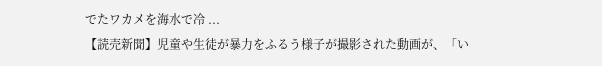でたワカメを海水で冷 ...
【読売新聞】児童や生徒が暴力をふるう様子が撮影された動画が、「い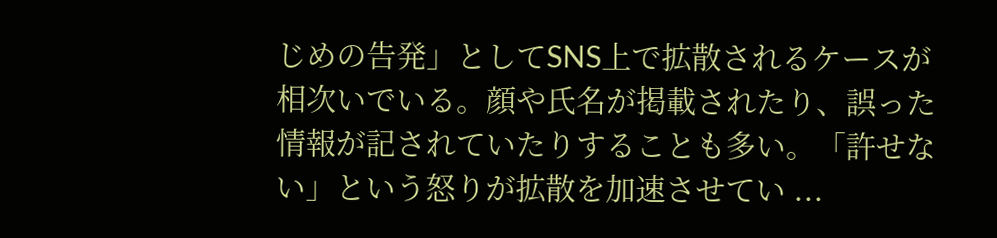じめの告発」としてSNS上で拡散されるケースが相次いでいる。顔や氏名が掲載されたり、誤った情報が記されていたりすることも多い。「許せない」という怒りが拡散を加速させてい ...